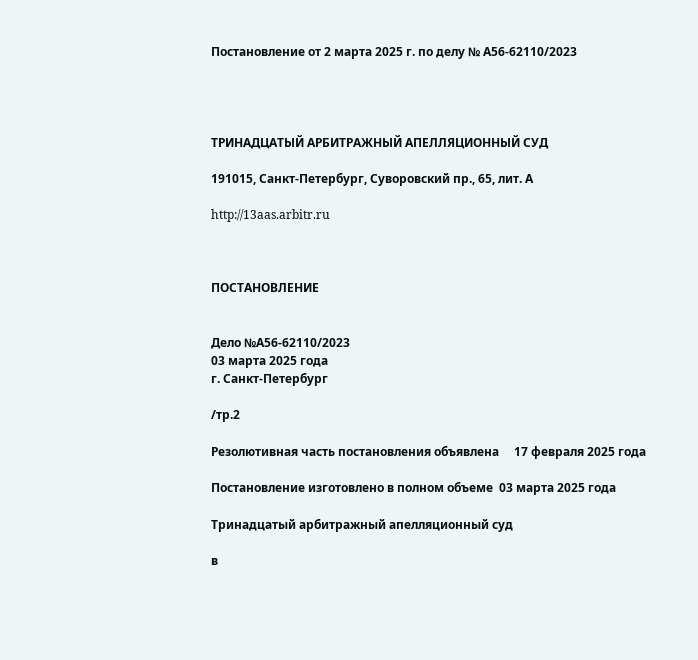Постановление от 2 марта 2025 г. по делу № А56-62110/2023




ТРИНАДЦАТЫЙ АРБИТРАЖНЫЙ АПЕЛЛЯЦИОННЫЙ СУД

191015, Санкт-Петербург, Суворовский пр., 65, лит. А

http://13aas.arbitr.ru



ПОСТАНОВЛЕНИЕ


Дело №А56-62110/2023
03 марта 2025 года
г. Санкт-Петербург

/тр.2

Резолютивная часть постановления объявлена     17 февраля 2025 года

Постановление изготовлено в полном объеме  03 марта 2025 года

Тринадцатый арбитражный апелляционный суд

в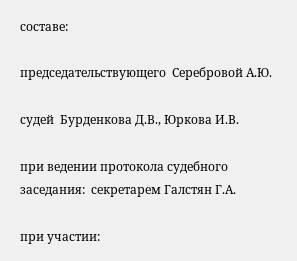составе:

председательствующего  Серебровой А.Ю.

судей  Бурденкова Д.В., Юркова И.В.

при ведении протокола судебного заседания:  секретарем Галстян Г.А.

при участии: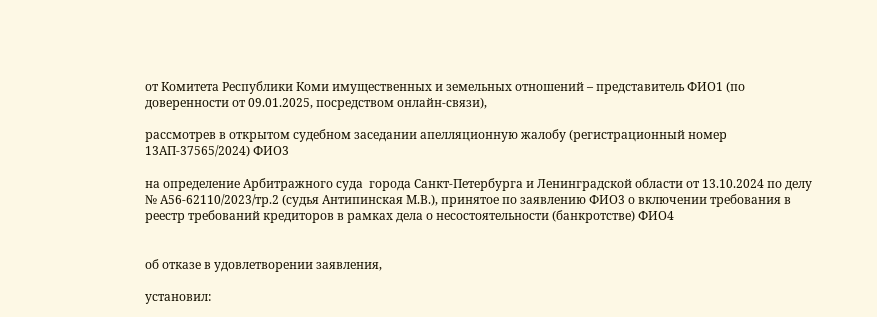от Комитета Республики Коми имущественных и земельных отношений – представитель ФИО1 (по доверенности от 09.01.2025, посредством онлайн-связи),

рассмотрев в открытом судебном заседании апелляционную жалобу (регистрационный номер  13АП-37565/2024) ФИО3

на определение Арбитражного суда  города Санкт-Петербурга и Ленинградской области от 13.10.2024 по делу № А56-62110/2023/тр.2 (судья Антипинская М.В.), принятое по заявлению ФИО3 о включении требования в реестр требований кредиторов в рамках дела о несостоятельности (банкротстве) ФИО4


об отказе в удовлетворении заявления,

установил: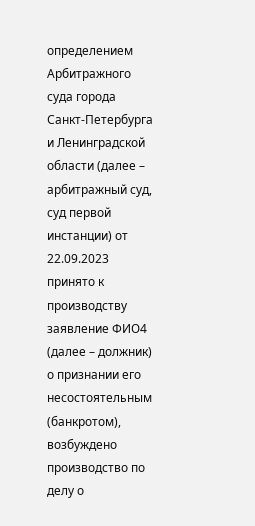определением Арбитражного суда города Санкт-Петербурга и Ленинградской области (далее – арбитражный суд, суд первой инстанции) от 22.09.2023 принято к производству заявление ФИО4 (далее – должник) о признании его несостоятельным (банкротом), возбуждено производство по делу о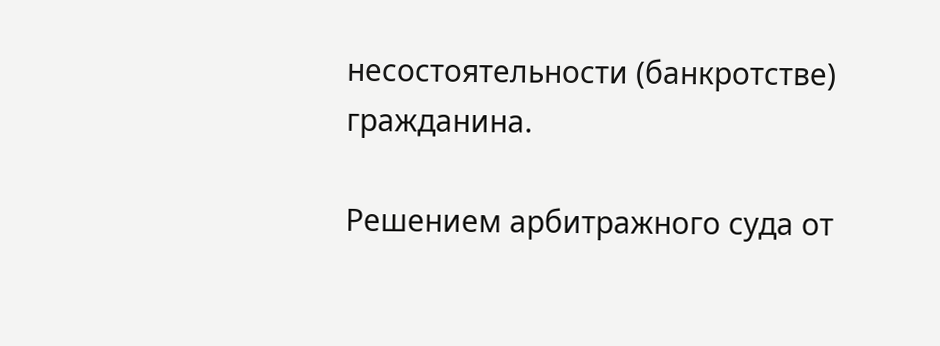несостоятельности (банкротстве) гражданина.

Решением арбитражного суда от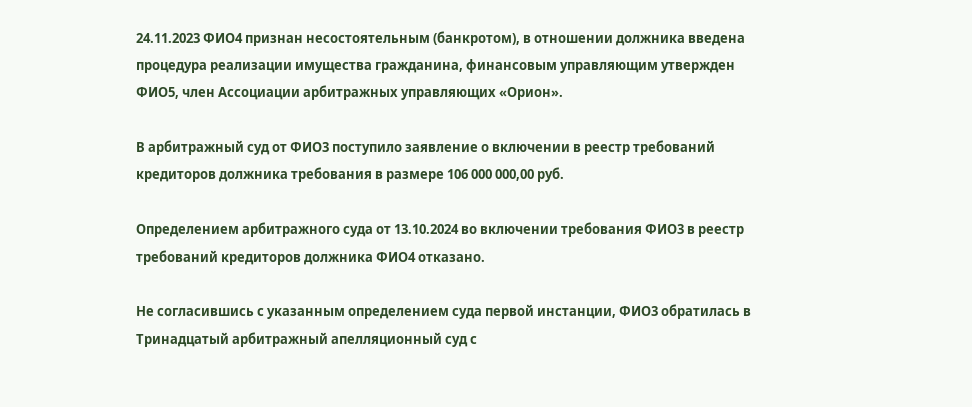24.11.2023 ФИО4 признан несостоятельным (банкротом), в отношении должника введена процедура реализации имущества гражданина, финансовым управляющим утвержден ФИО5, член Ассоциации арбитражных управляющих «Орион».

В арбитражный суд от ФИО3 поступило заявление о включении в реестр требований кредиторов должника требования в размере 106 000 000,00 руб.

Определением арбитражного суда от 13.10.2024 во включении требования ФИО3 в реестр требований кредиторов должника ФИО4 отказано.

Не согласившись с указанным определением суда первой инстанции, ФИО3 обратилась в Тринадцатый арбитражный апелляционный суд с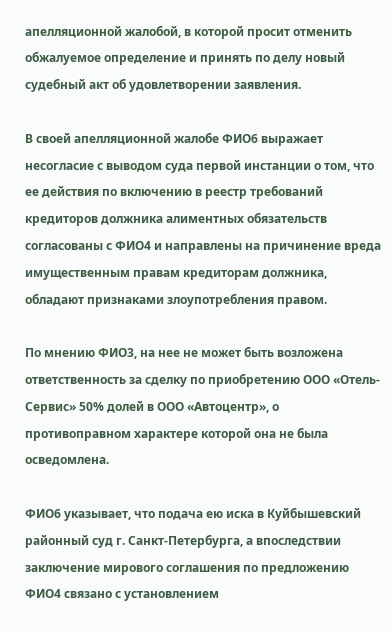апелляционной жалобой, в которой просит отменить обжалуемое определение и принять по делу новый судебный акт об удовлетворении заявления.

В своей апелляционной жалобе ФИО6 выражает несогласие с выводом суда первой инстанции о том, что ее действия по включению в реестр требований кредиторов должника алиментных обязательств согласованы с ФИО4 и направлены на причинение вреда имущественным правам кредиторам должника, обладают признаками злоупотребления правом.

По мнению ФИО3, на нее не может быть возложена ответственность за сделку по приобретению ООО «Отель-Сервис» 50% долей в ООО «Автоцентр», о противоправном характере которой она не была осведомлена.

ФИО6 указывает, что подача ею иска в Куйбышевский районный суд г. Санкт-Петербурга, а впоследствии заключение мирового соглашения по предложению ФИО4 связано с установлением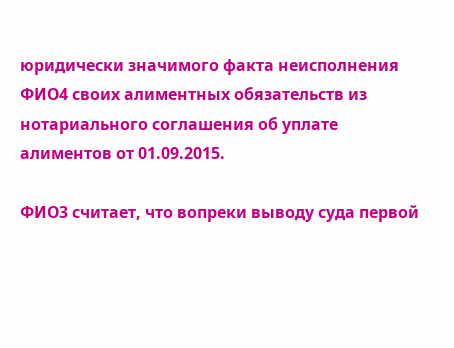юридически значимого факта неисполнения ФИО4 своих алиментных обязательств из нотариального соглашения об уплате алиментов от 01.09.2015.

ФИО3 считает, что вопреки выводу суда первой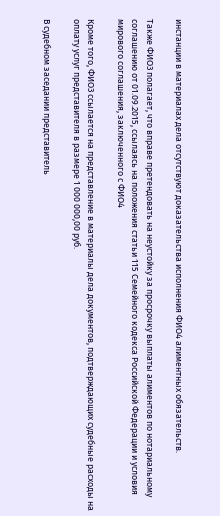инстанции в материалах дела отсутствуют доказательства исполнения ФИО4 алиментных обязательств.

Также ФИО3 полагает, что вправе претендовать на неустойку за просрочку выплаты алиментов по нотариальному соглашению от 01.09.2015, ссылаясь на положения статьи 115 Семейного кодекса Российской Федерации и условия мирового соглашения, заключенного с ФИО4

Кроме того, ФИО3 ссылается на представление в материалы дела документов, подтверждающих судебные расходы на оплату услуг представителя в размере 1 000 000,00 руб.

В судебном заседании представитель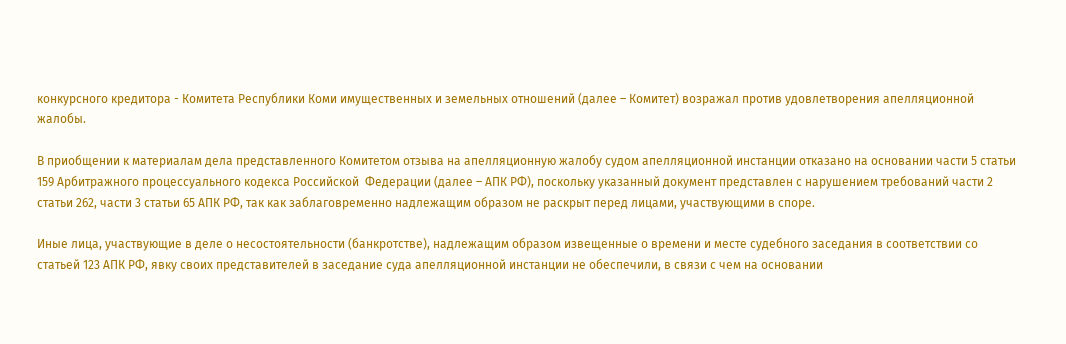конкурсного кредитора - Комитета Республики Коми имущественных и земельных отношений (далее – Комитет) возражал против удовлетворения апелляционной жалобы.

В приобщении к материалам дела представленного Комитетом отзыва на апелляционную жалобу судом апелляционной инстанции отказано на основании части 5 статьи 159 Арбитражного процессуального кодекса Российской  Федерации (далее – АПК РФ), поскольку указанный документ представлен с нарушением требований части 2 статьи 262, части 3 статьи 65 АПК РФ, так как заблаговременно надлежащим образом не раскрыт перед лицами, участвующими в споре.

Иные лица, участвующие в деле о несостоятельности (банкротстве), надлежащим образом извещенные о времени и месте судебного заседания в соответствии со статьей 123 АПК РФ, явку своих представителей в заседание суда апелляционной инстанции не обеспечили, в связи с чем на основании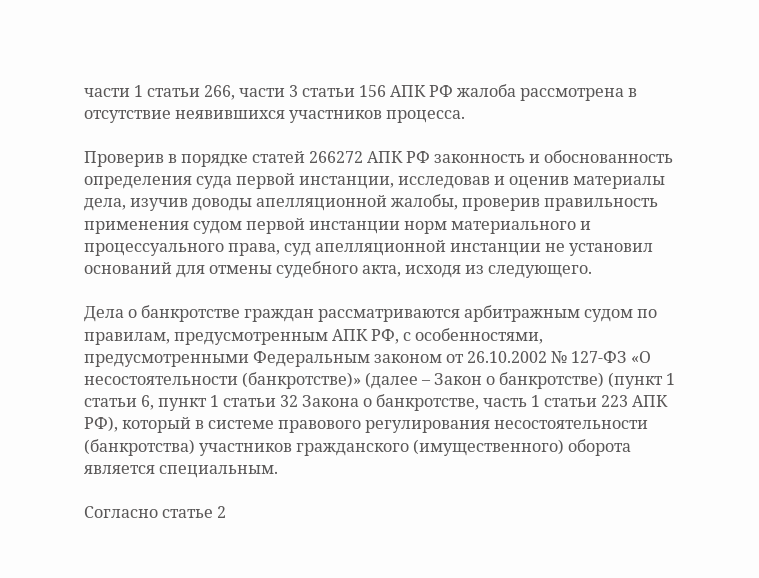части 1 статьи 266, части 3 статьи 156 АПК РФ жалоба рассмотрена в отсутствие неявившихся участников процесса.

Проверив в порядке статей 266272 АПК РФ законность и обоснованность определения суда первой инстанции, исследовав и оценив материалы дела, изучив доводы апелляционной жалобы, проверив правильность применения судом первой инстанции норм материального и процессуального права, суд апелляционной инстанции не установил оснований для отмены судебного акта, исходя из следующего.

Дела о банкротстве граждан рассматриваются арбитражным судом по правилам, предусмотренным АПК РФ, с особенностями, предусмотренными Федеральным законом от 26.10.2002 № 127-ФЗ «О несостоятельности (банкротстве)» (далее – Закон о банкротстве) (пункт 1 статьи 6, пункт 1 статьи 32 Закона о банкротстве, часть 1 статьи 223 АПК РФ), который в системе правового регулирования несостоятельности (банкротства) участников гражданского (имущественного) оборота является специальным.

Согласно статье 2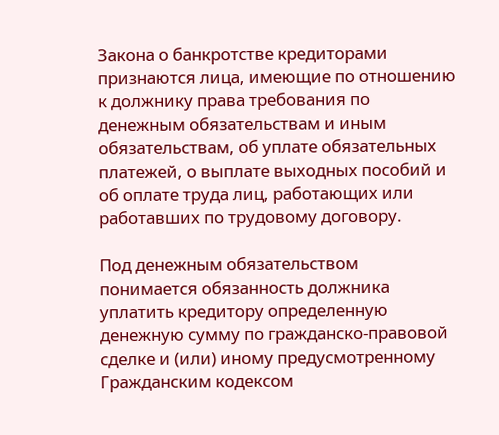Закона о банкротстве кредиторами признаются лица, имеющие по отношению к должнику права требования по денежным обязательствам и иным обязательствам, об уплате обязательных платежей, о выплате выходных пособий и об оплате труда лиц, работающих или работавших по трудовому договору.

Под денежным обязательством понимается обязанность должника уплатить кредитору определенную денежную сумму по гражданско-правовой сделке и (или) иному предусмотренному Гражданским кодексом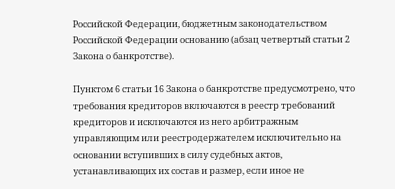Российской Федерации, бюджетным законодательством Российской Федерации основанию (абзац четвертый статьи 2 Закона о банкротстве).

Пунктом 6 статьи 16 Закона о банкротстве предусмотрено, что требования кредиторов включаются в реестр требований кредиторов и исключаются из него арбитражным управляющим или реестродержателем исключительно на основании вступивших в силу судебных актов, устанавливающих их состав и размер, если иное не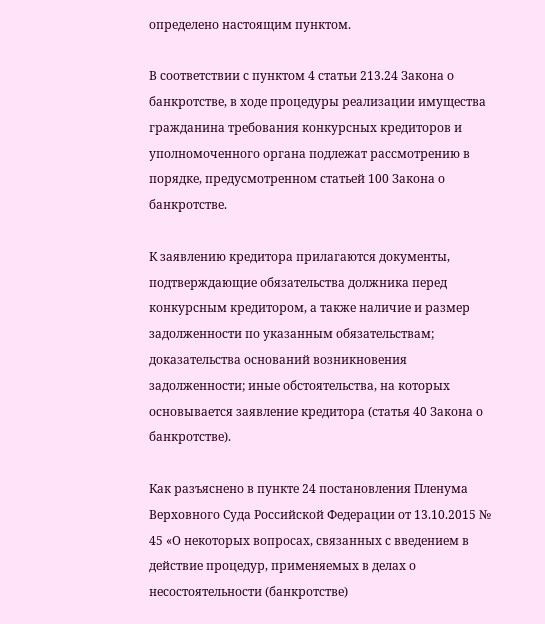определено настоящим пунктом.

В соответствии с пунктом 4 статьи 213.24 Закона о банкротстве, в ходе процедуры реализации имущества гражданина требования конкурсных кредиторов и уполномоченного органа подлежат рассмотрению в порядке, предусмотренном статьей 100 Закона о банкротстве.

К заявлению кредитора прилагаются документы, подтверждающие обязательства должника перед конкурсным кредитором, а также наличие и размер задолженности по указанным обязательствам; доказательства оснований возникновения задолженности; иные обстоятельства, на которых основывается заявление кредитора (статья 40 Закона о банкротстве).

Как разъяснено в пункте 24 постановления Пленума Верховного Суда Российской Федерации от 13.10.2015 № 45 «О некоторых вопросах, связанных с введением в действие процедур, применяемых в делах о несостоятельности (банкротстве)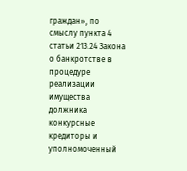граждан», по смыслу пункта 4 статьи 213.24 Закона о банкротстве в процедуре реализации имущества должника конкурсные кредиторы и уполномоченный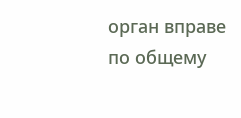орган вправе по общему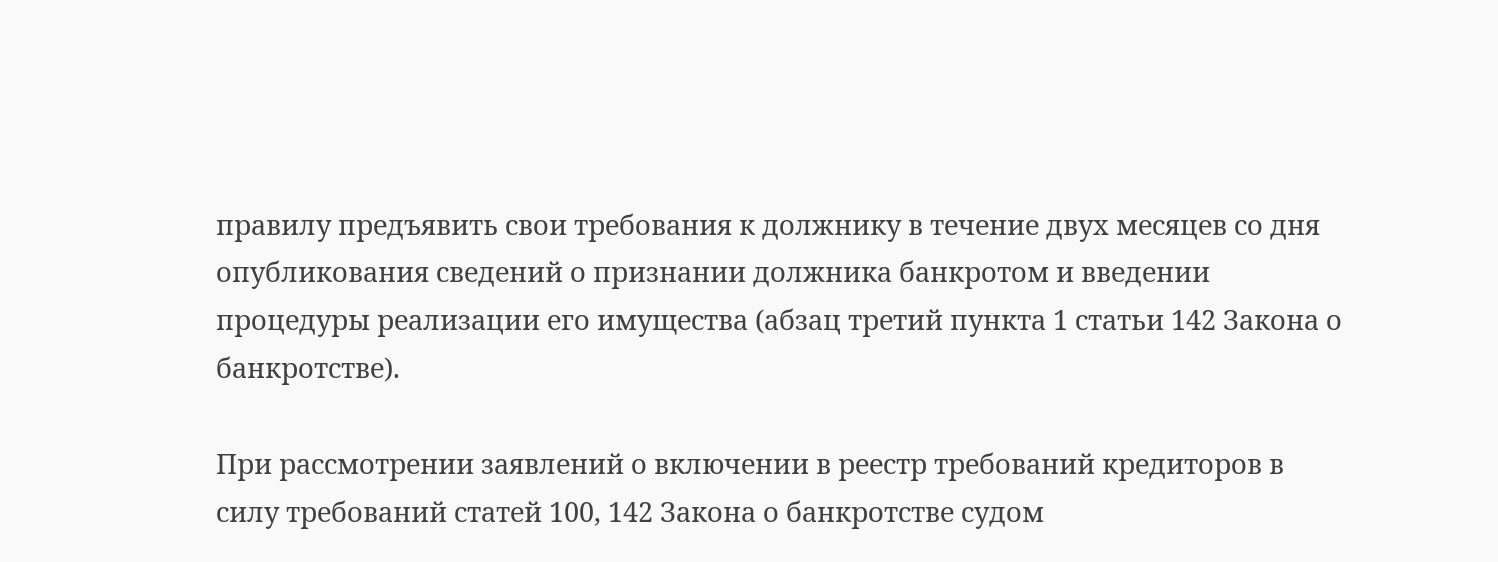правилу предъявить свои требования к должнику в течение двух месяцев со дня опубликования сведений о признании должника банкротом и введении процедуры реализации его имущества (абзац третий пункта 1 статьи 142 Закона о банкротстве).

При рассмотрении заявлений о включении в реестр требований кредиторов в силу требований статей 100, 142 Закона о банкротстве судом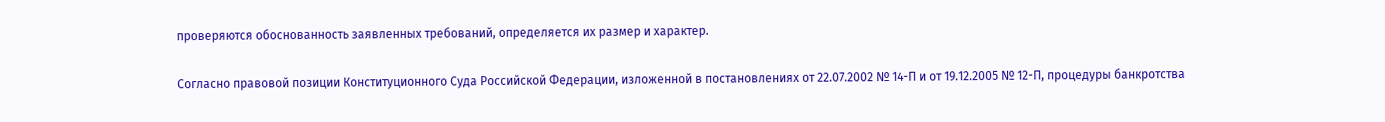проверяются обоснованность заявленных требований, определяется их размер и характер.

Согласно правовой позиции Конституционного Суда Российской Федерации, изложенной в постановлениях от 22.07.2002 № 14-П и от 19.12.2005 № 12-П, процедуры банкротства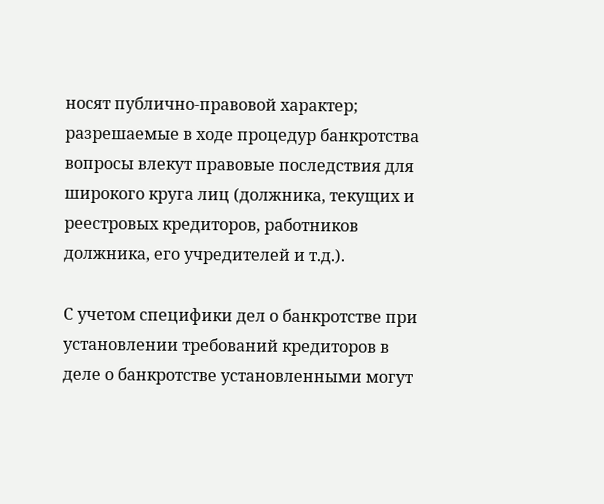носят публично-правовой характер; разрешаемые в ходе процедур банкротства вопросы влекут правовые последствия для широкого круга лиц (должника, текущих и реестровых кредиторов, работников должника, его учредителей и т.д.).

С учетом специфики дел о банкротстве при установлении требований кредиторов в деле о банкротстве установленными могут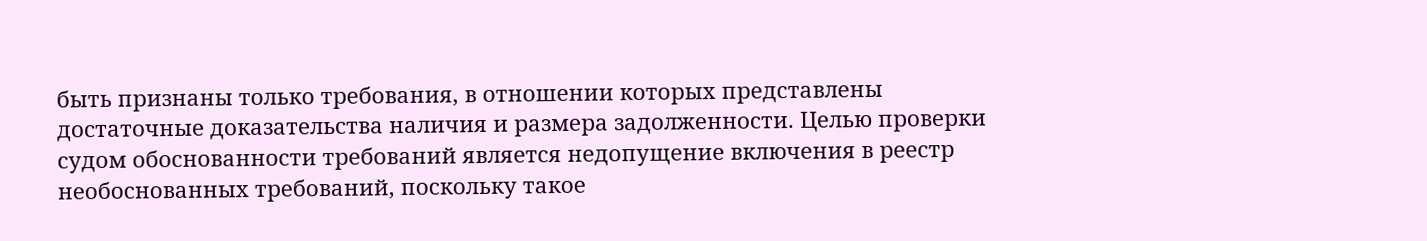быть признаны только требования, в отношении которых представлены достаточные доказательства наличия и размера задолженности. Целью проверки судом обоснованности требований является недопущение включения в реестр необоснованных требований, поскольку такое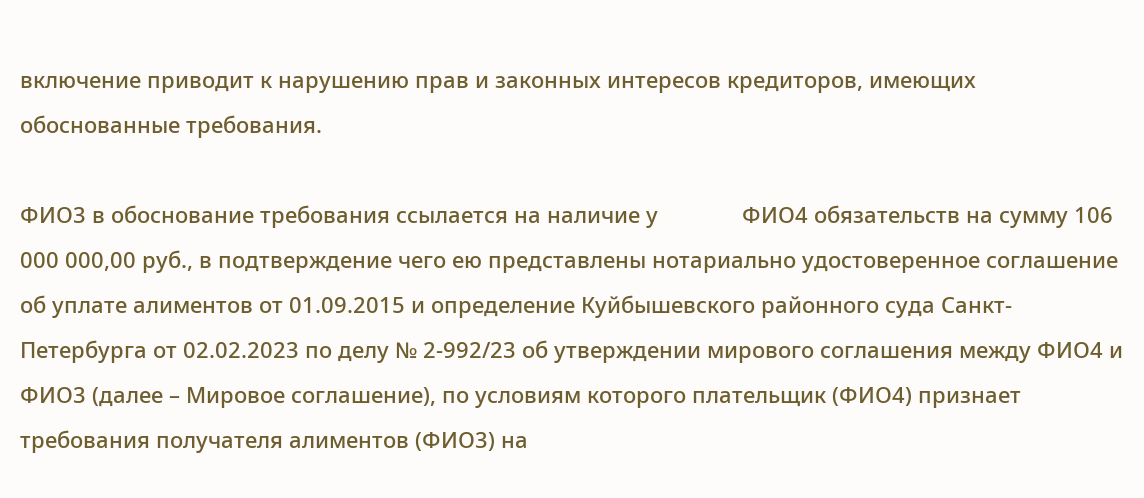включение приводит к нарушению прав и законных интересов кредиторов, имеющих обоснованные требования.

ФИО3 в обоснование требования ссылается на наличие у              ФИО4 обязательств на сумму 106 000 000,00 руб., в подтверждение чего ею представлены нотариально удостоверенное соглашение об уплате алиментов от 01.09.2015 и определение Куйбышевского районного суда Санкт-Петербурга от 02.02.2023 по делу № 2-992/23 об утверждении мирового соглашения между ФИО4 и ФИО3 (далее – Мировое соглашение), по условиям которого плательщик (ФИО4) признает требования получателя алиментов (ФИО3) на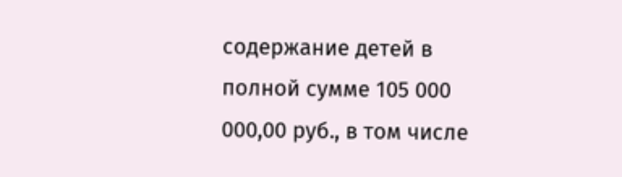содержание детей в полной сумме 105 000 000,00 руб., в том числе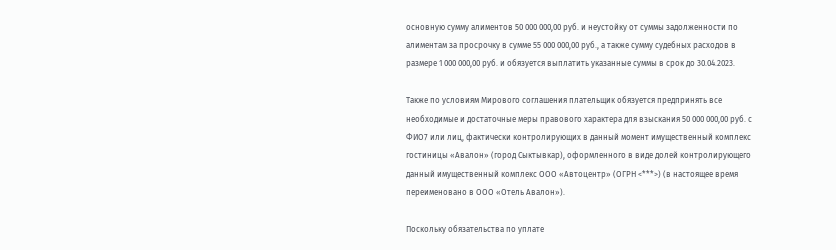основную сумму алиментов 50 000 000,00 руб. и неустойку от суммы задолженности по алиментам за просрочку в сумме 55 000 000,00 руб., а также сумму судебных расходов в размере 1 000 000,00 руб. и обязуется выплатить указанные суммы в срок до 30.04.2023.

Также по условиям Мирового соглашения плательщик обязуется предпринять все необходимые и достаточные меры правового характера для взыскания 50 000 000,00 руб. с ФИО7 или лиц, фактически контролирующих в данный момент имущественный комплекс гостиницы «Авалон» (город Сыктывкар), оформленного в виде долей контролирующего данный имущественный комплекс ООО «Автоцентр» (ОГРН <***>) (в настоящее время переименовано в ООО «Отель Авалон»).

Поскольку обязательства по уплате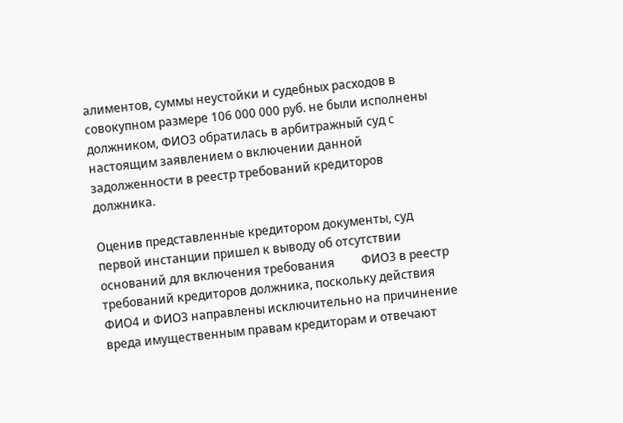алиментов, суммы неустойки и судебных расходов в совокупном размере 106 000 000 руб. не были исполнены должником, ФИО3 обратилась в арбитражный суд с настоящим заявлением о включении данной задолженности в реестр требований кредиторов должника.

Оценив представленные кредитором документы, суд первой инстанции пришел к выводу об отсутствии оснований для включения требования         ФИО3 в реестр требований кредиторов должника, поскольку действия ФИО4 и ФИО3 направлены исключительно на причинение вреда имущественным правам кредиторам и отвечают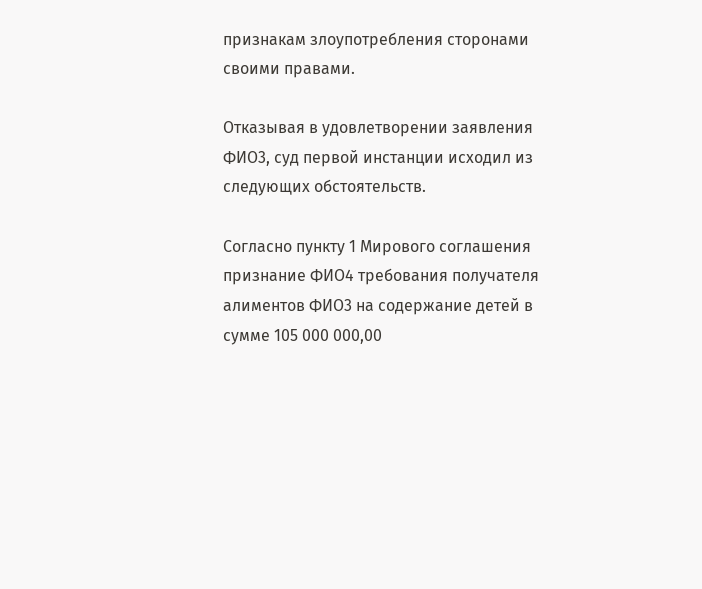признакам злоупотребления сторонами своими правами.

Отказывая в удовлетворении заявления ФИО3, суд первой инстанции исходил из следующих обстоятельств.

Согласно пункту 1 Мирового соглашения признание ФИО4 требования получателя алиментов ФИО3 на содержание детей в сумме 105 000 000,00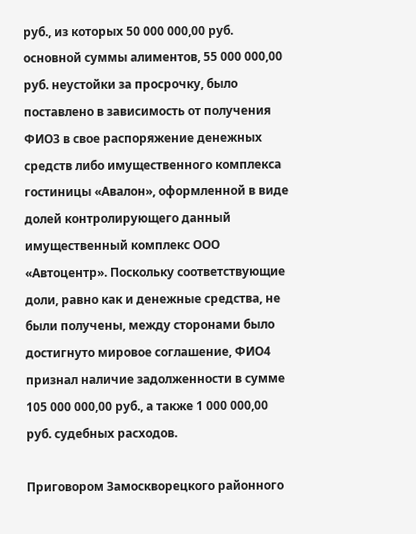руб., из которых 50 000 000,00 руб. основной суммы алиментов, 55 000 000,00 руб. неустойки за просрочку, было поставлено в зависимость от получения ФИО3 в свое распоряжение денежных средств либо имущественного комплекса гостиницы «Авалон», оформленной в виде долей контролирующего данный имущественный комплекс ООО «Автоцентр». Поскольку соответствующие доли, равно как и денежные средства, не были получены, между сторонами было достигнуто мировое соглашение, ФИО4 признал наличие задолженности в сумме 105 000 000,00 руб., а также 1 000 000,00 руб. судебных расходов.

Приговором Замоскворецкого районного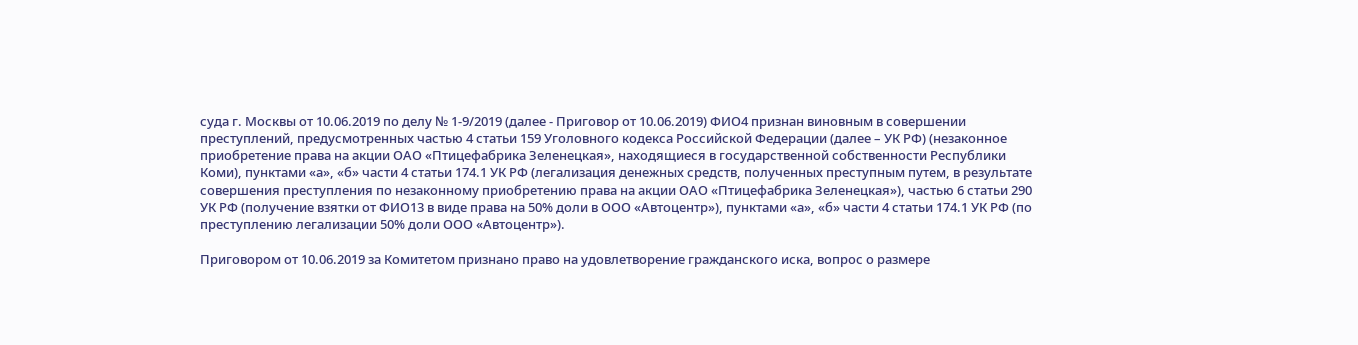суда г. Москвы от 10.06.2019 по делу № 1-9/2019 (далее - Приговор от 10.06.2019) ФИО4 признан виновным в совершении преступлений, предусмотренных частью 4 статьи 159 Уголовного кодекса Российской Федерации (далее – УК РФ) (незаконное приобретение права на акции ОАО «Птицефабрика Зеленецкая», находящиеся в государственной собственности Республики Коми), пунктами «а», «б» части 4 статьи 174.1 УК РФ (легализация денежных средств, полученных преступным путем, в результате совершения преступления по незаконному приобретению права на акции ОАО «Птицефабрика Зеленецкая»), частью 6 статьи 290 УК РФ (получение взятки от ФИО13 в виде права на 50% доли в ООО «Автоцентр»), пунктами «а», «б» части 4 статьи 174.1 УК РФ (по преступлению легализации 50% доли ООО «Автоцентр»).

Приговором от 10.06.2019 за Комитетом признано право на удовлетворение гражданского иска, вопрос о размере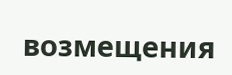возмещения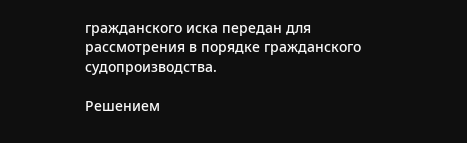гражданского иска передан для рассмотрения в порядке гражданского судопроизводства.

Решением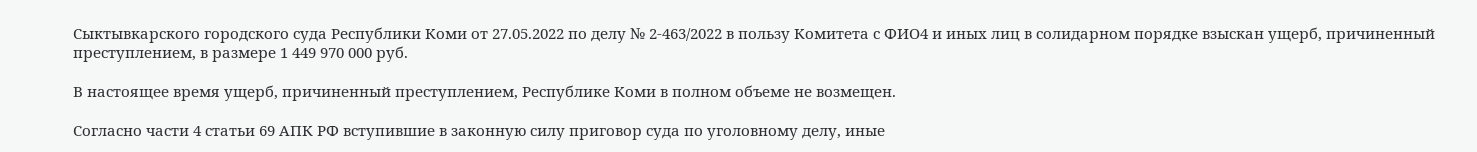Сыктывкарского городского суда Республики Коми от 27.05.2022 по делу № 2-463/2022 в пользу Комитета с ФИО4 и иных лиц в солидарном порядке взыскан ущерб, причиненный преступлением, в размере 1 449 970 000 руб.

В настоящее время ущерб, причиненный преступлением, Республике Коми в полном объеме не возмещен.

Согласно части 4 статьи 69 АПК РФ вступившие в законную силу приговор суда по уголовному делу, иные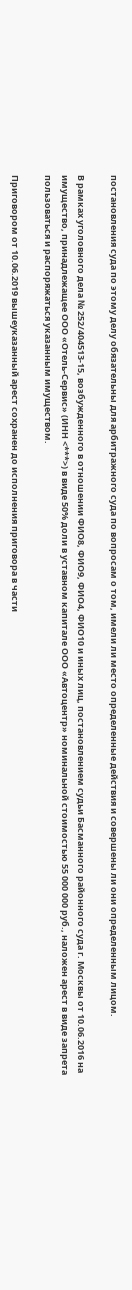постановления суда по этому делу обязательны для арбитражного суда по вопросам о том, имели ли место определенные действия и совершены ли они определенным лицом.

В рамках уголовного дела № 252/404513-15, возбужденного в отношении ФИО8, ФИО9, ФИО4, ФИО10 и иных лиц, постановлением судьи Басманного районного суда г. Москвы от 10.06.2016 на имущество, принадлежащее ООО «Отель-Сервис» (ИНН <***>) в виде 50% доли в уставном капитале ООО «Автоцентр» номинальной стоимостью 55 000 000 руб., наложен арест в виде запрета пользоваться и распоряжаться указанным имуществом.

Приговором от 10.06.2019 вышеуказанный арест сохранен до исполнения приговора в части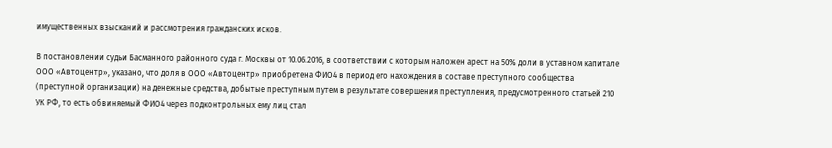имущественных взысканий и рассмотрения гражданских исков.

В постановлении судьи Басманного районного суда г. Москвы от 10.06.2016, в соответствии с которым наложен арест на 50% доли в уставном капитале ООО «Автоцентр», указано, что доля в ООО «Автоцентр» приобретена ФИО4 в период его нахождения в составе преступного сообщества (преступной организации) на денежные средства, добытые преступным путем в результате совершения преступления, предусмотренного статьей 210 УК РФ, то есть обвиняемый ФИО4 через подконтрольных ему лиц стал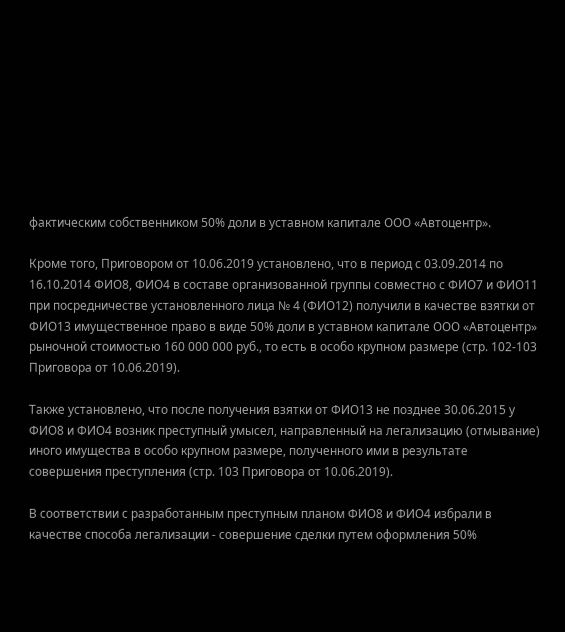фактическим собственником 50% доли в уставном капитале ООО «Автоцентр».

Кроме того, Приговором от 10.06.2019 установлено, что в период с 03.09.2014 по 16.10.2014 ФИО8, ФИО4 в составе организованной группы совместно с ФИО7 и ФИО11 при посредничестве установленного лица № 4 (ФИО12) получили в качестве взятки от ФИО13 имущественное право в виде 50% доли в уставном капитале ООО «Автоцентр» рыночной стоимостью 160 000 000 руб., то есть в особо крупном размере (стр. 102-103 Приговора от 10.06.2019).

Также установлено, что после получения взятки от ФИО13 не позднее 30.06.2015 у ФИО8 и ФИО4 возник преступный умысел, направленный на легализацию (отмывание) иного имущества в особо крупном размере, полученного ими в результате совершения преступления (стр. 103 Приговора от 10.06.2019).

В соответствии с разработанным преступным планом ФИО8 и ФИО4 избрали в качестве способа легализации - совершение сделки путем оформления 50%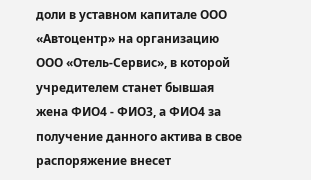доли в уставном капитале ООО «Автоцентр» на организацию ООО «Отель-Сервис», в которой учредителем станет бывшая жена ФИО4 - ФИО3, а ФИО4 за получение данного актива в свое распоряжение внесет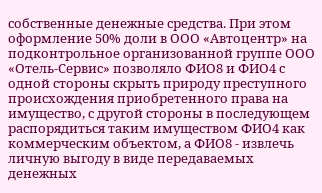собственные денежные средства. При этом оформление 50% доли в ООО «Автоцентр» на подконтрольное организованной группе ООО «Отель-Сервис» позволяло ФИО8 и ФИО4 с одной стороны скрыть природу преступного происхождения приобретенного права на имущество, с другой стороны в последующем распорядиться таким имуществом ФИО4 как коммерческим объектом, а ФИО8 - извлечь личную выгоду в виде передаваемых денежных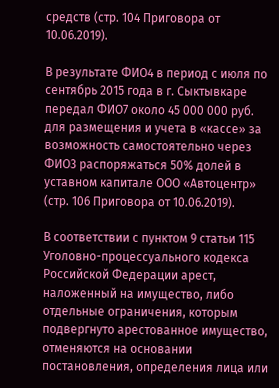средств (стр. 104 Приговора от 10.06.2019).

В результате ФИО4 в период с июля по сентябрь 2015 года в г. Сыктывкаре передал ФИО7 около 45 000 000 руб. для размещения и учета в «кассе» за возможность самостоятельно через ФИО3 распоряжаться 50% долей в уставном капитале ООО «Автоцентр» (стр. 106 Приговора от 10.06.2019).

В соответствии с пунктом 9 статьи 115 Уголовно-процессуального кодекса Российской Федерации арест, наложенный на имущество, либо отдельные ограничения, которым подвергнуто арестованное имущество, отменяются на основании постановления, определения лица или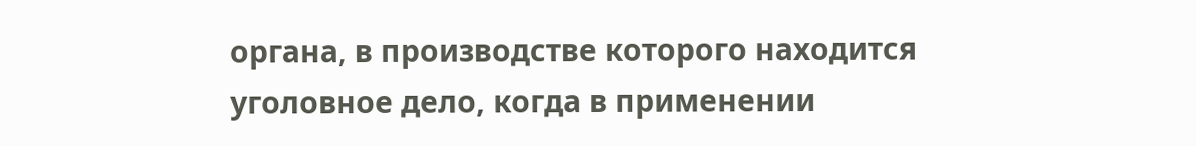органа, в производстве которого находится уголовное дело, когда в применении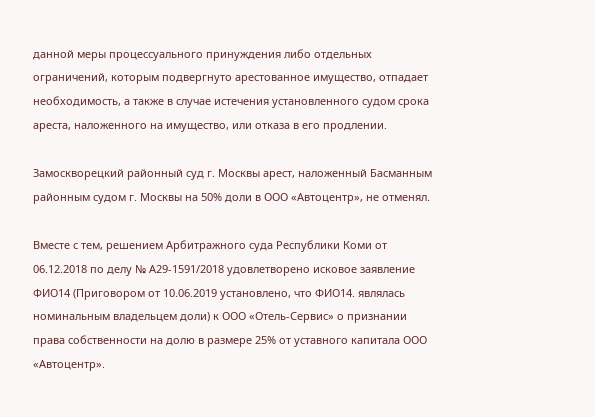данной меры процессуального принуждения либо отдельных ограничений, которым подвергнуто арестованное имущество, отпадает необходимость, а также в случае истечения установленного судом срока ареста, наложенного на имущество, или отказа в его продлении.

Замоскворецкий районный суд г. Москвы арест, наложенный Басманным районным судом г. Москвы на 50% доли в ООО «Автоцентр», не отменял.

Вместе с тем, решением Арбитражного суда Республики Коми от 06.12.2018 по делу № А29-1591/2018 удовлетворено исковое заявление ФИО14 (Приговором от 10.06.2019 установлено, что ФИО14. являлась номинальным владельцем доли) к ООО «Отель-Сервис» о признании права собственности на долю в размере 25% от уставного капитала ООО «Автоцентр».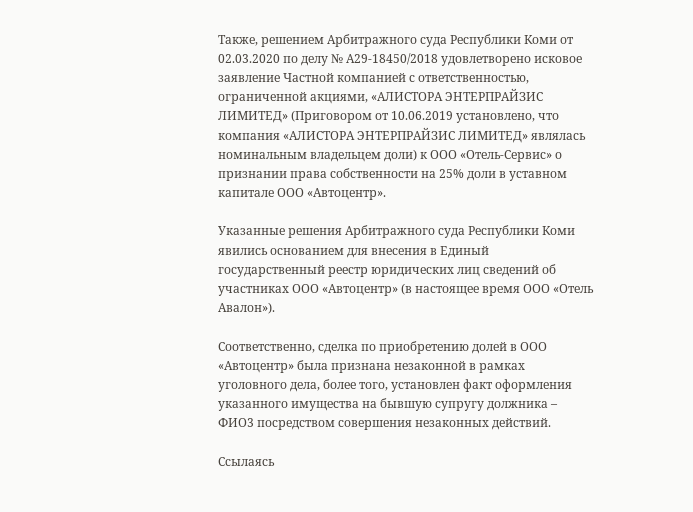Также, решением Арбитражного суда Республики Коми от 02.03.2020 по делу № А29-18450/2018 удовлетворено исковое заявление Частной компанией с ответственностью, ограниченной акциями, «АЛИСТОРА ЭНТЕРПРАЙЗИС ЛИМИТЕД» (Приговором от 10.06.2019 установлено, что компания «АЛИСТОРА ЭНТЕРПРАЙЗИС ЛИМИТЕД» являлась номинальным владельцем доли) к ООО «Отель-Сервис» о признании права собственности на 25% доли в уставном капитале ООО «Автоцентр».

Указанные решения Арбитражного суда Республики Коми явились основанием для внесения в Единый государственный реестр юридических лиц сведений об участниках ООО «Автоцентр» (в настоящее время ООО «Отель Авалон»).

Соответственно, сделка по приобретению долей в ООО «Автоцентр» была признана незаконной в рамках уголовного дела, более того, установлен факт оформления указанного имущества на бывшую супругу должника – ФИО3 посредством совершения незаконных действий.

Ссылаясь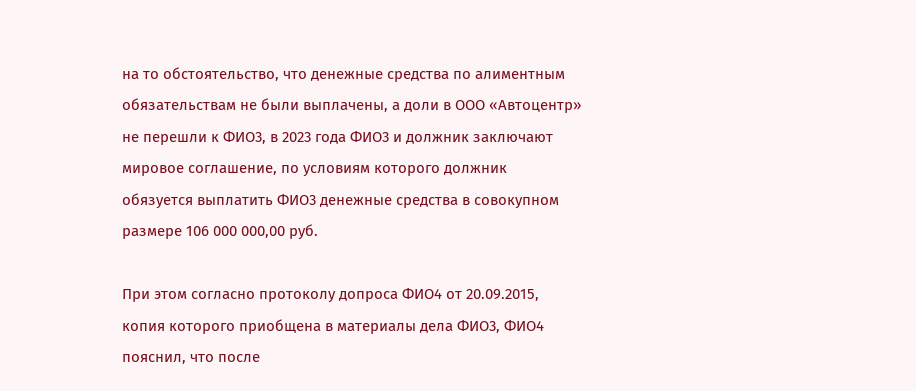на то обстоятельство, что денежные средства по алиментным обязательствам не были выплачены, а доли в ООО «Автоцентр» не перешли к ФИО3, в 2023 года ФИО3 и должник заключают мировое соглашение, по условиям которого должник обязуется выплатить ФИО3 денежные средства в совокупном размере 106 000 000,00 руб.

При этом согласно протоколу допроса ФИО4 от 20.09.2015, копия которого приобщена в материалы дела ФИО3, ФИО4 пояснил, что после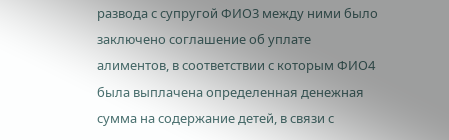развода с супругой ФИО3 между ними было заключено соглашение об уплате алиментов, в соответствии с которым ФИО4 была выплачена определенная денежная сумма на содержание детей, в связи с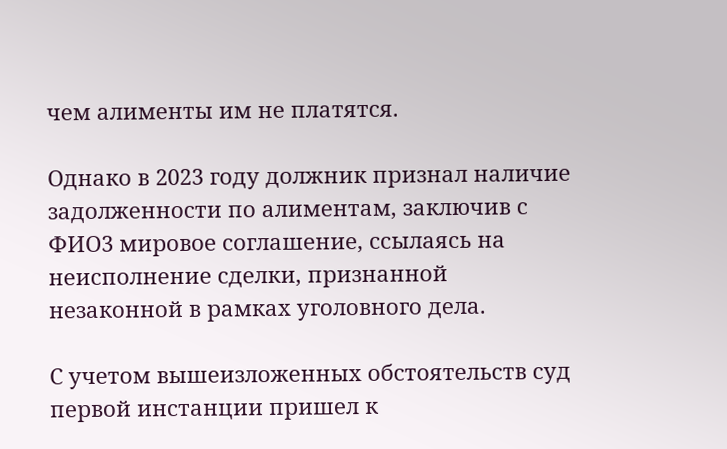чем алименты им не платятся.

Однако в 2023 году должник признал наличие задолженности по алиментам, заключив с ФИО3 мировое соглашение, ссылаясь на неисполнение сделки, признанной незаконной в рамках уголовного дела.

С учетом вышеизложенных обстоятельств суд первой инстанции пришел к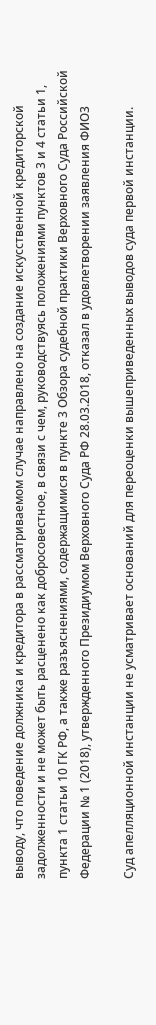выводу, что поведение должника и кредитора в рассматриваемом случае направлено на создание искусственной кредиторской задолженности и не может быть расценено как добросовестное, в связи с чем, руководствуясь положениями пунктов 3 и 4 статьи 1, пункта 1 статьи 10 ГК РФ, а также разъяснениями, содержащимися в пункте 3 Обзора судебной практики Верховного Суда Российской Федерации № 1 (2018), утвержденного Президиумом Верховного Суда РФ 28.03.2018, отказал в удовлетворении заявления ФИО3

Суд апелляционной инстанции не усматривает оснований для переоценки вышеприведенных выводов суда первой инстанции.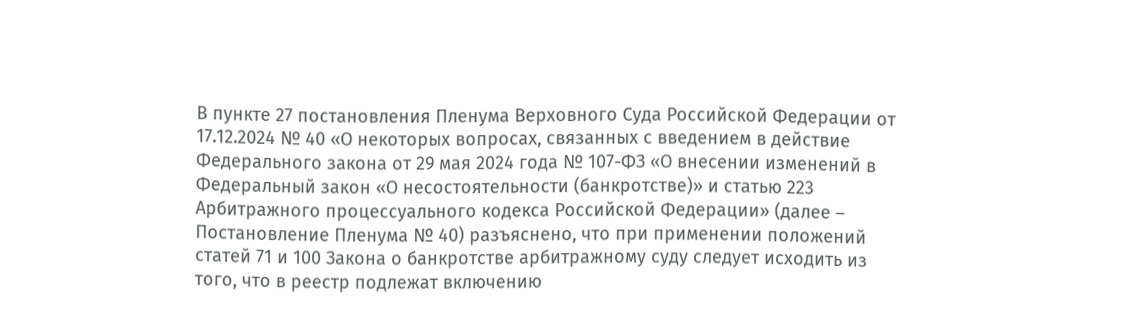В пункте 27 постановления Пленума Верховного Суда Российской Федерации от 17.12.2024 № 40 «О некоторых вопросах, связанных с введением в действие Федерального закона от 29 мая 2024 года № 107-ФЗ «О внесении изменений в Федеральный закон «О несостоятельности (банкротстве)» и статью 223 Арбитражного процессуального кодекса Российской Федерации» (далее – Постановление Пленума № 40) разъяснено, что при применении положений статей 71 и 100 Закона о банкротстве арбитражному суду следует исходить из того, что в реестр подлежат включению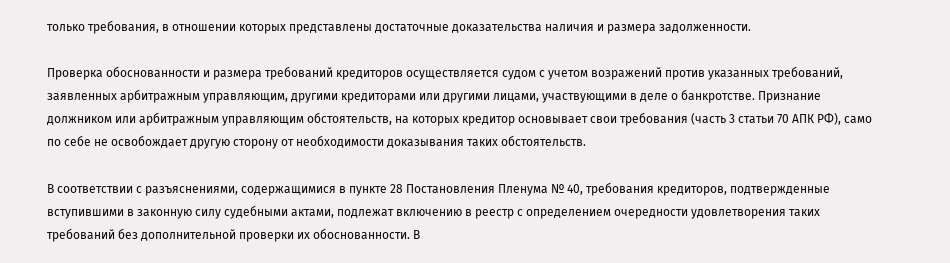только требования, в отношении которых представлены достаточные доказательства наличия и размера задолженности.

Проверка обоснованности и размера требований кредиторов осуществляется судом с учетом возражений против указанных требований, заявленных арбитражным управляющим, другими кредиторами или другими лицами, участвующими в деле о банкротстве. Признание должником или арбитражным управляющим обстоятельств, на которых кредитор основывает свои требования (часть 3 статьи 70 АПК РФ), само по себе не освобождает другую сторону от необходимости доказывания таких обстоятельств.

В соответствии с разъяснениями, содержащимися в пункте 28 Постановления Пленума № 40, требования кредиторов, подтвержденные вступившими в законную силу судебными актами, подлежат включению в реестр с определением очередности удовлетворения таких требований без дополнительной проверки их обоснованности. В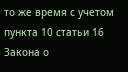то же время с учетом пункта 10 статьи 16 Закона о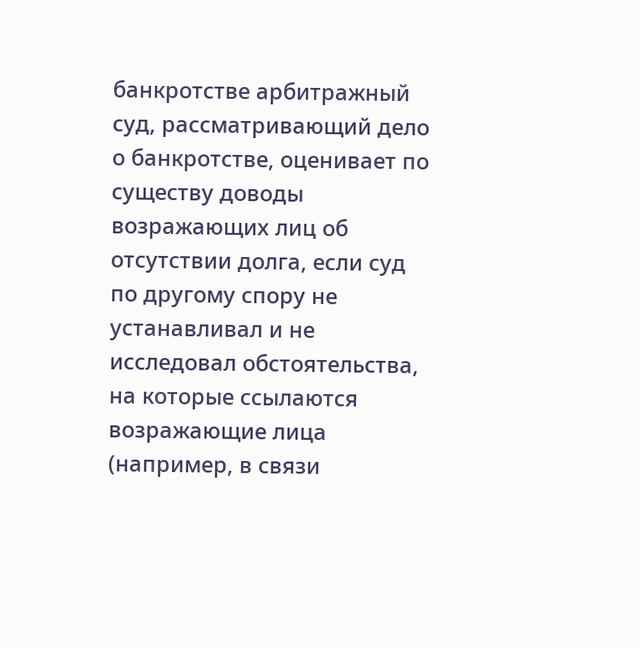банкротстве арбитражный суд, рассматривающий дело о банкротстве, оценивает по существу доводы возражающих лиц об отсутствии долга, если суд по другому спору не устанавливал и не исследовал обстоятельства, на которые ссылаются возражающие лица (например, в связи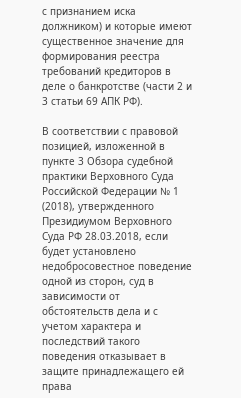с признанием иска должником) и которые имеют существенное значение для формирования реестра требований кредиторов в деле о банкротстве (части 2 и 3 статьи 69 АПК РФ).

В соответствии с правовой позицией, изложенной в пункте 3 Обзора судебной практики Верховного Суда Российской Федерации № 1 (2018), утвержденного Президиумом Верховного Суда РФ 28.03.2018, если будет установлено недобросовестное поведение одной из сторон, суд в зависимости от обстоятельств дела и с учетом характера и последствий такого поведения отказывает в защите принадлежащего ей права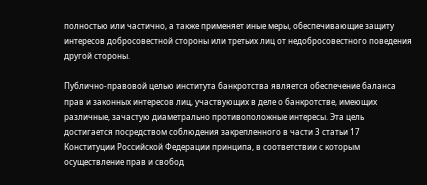полностью или частично, а также применяет иные меры, обеспечивающие защиту интересов добросовестной стороны или третьих лиц от недобросовестного поведения другой стороны.

Публично-правовой целью института банкротства является обеспечение баланса прав и законных интересов лиц, участвующих в деле о банкротстве, имеющих различные, зачастую диаметрально противоположные интересы. Эта цель достигается посредством соблюдения закрепленного в части 3 статьи 17 Конституции Российской Федерации принципа, в соответствии с которым осуществление прав и свобод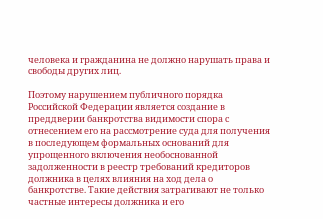человека и гражданина не должно нарушать права и свободы других лиц.

Поэтому нарушением публичного порядка Российской Федерации является создание в преддверии банкротства видимости спора с отнесением его на рассмотрение суда для получения в последующем формальных оснований для упрощенного включения необоснованной задолженности в реестр требований кредиторов должника в целях влияния на ход дела о банкротстве. Такие действия затрагивают не только частные интересы должника и его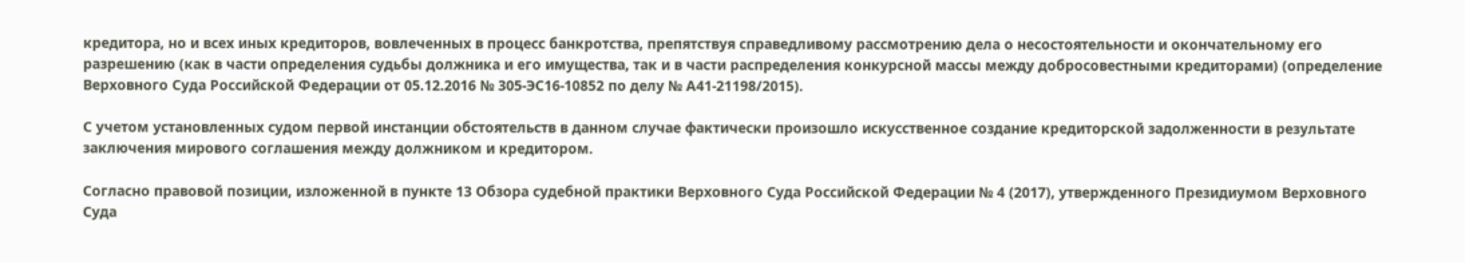кредитора, но и всех иных кредиторов, вовлеченных в процесс банкротства, препятствуя справедливому рассмотрению дела о несостоятельности и окончательному его разрешению (как в части определения судьбы должника и его имущества, так и в части распределения конкурсной массы между добросовестными кредиторами) (определение Верховного Суда Российской Федерации от 05.12.2016 № 305-ЭС16-10852 по делу № А41-21198/2015).

С учетом установленных судом первой инстанции обстоятельств в данном случае фактически произошло искусственное создание кредиторской задолженности в результате заключения мирового соглашения между должником и кредитором.

Согласно правовой позиции, изложенной в пункте 13 Обзора судебной практики Верховного Суда Российской Федерации № 4 (2017), утвержденного Президиумом Верховного Суда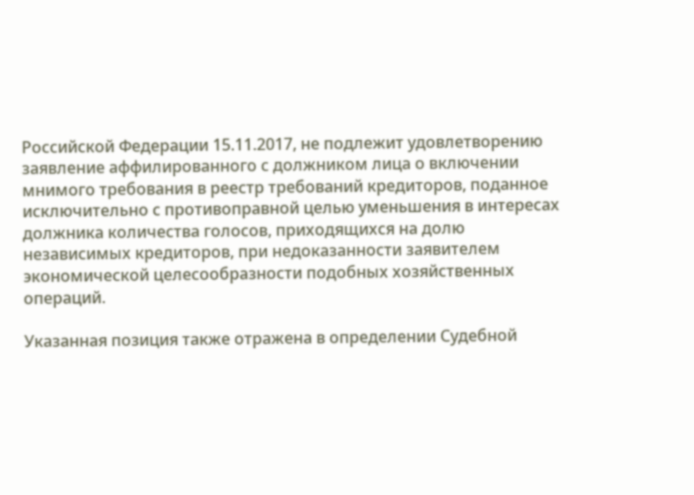Российской Федерации 15.11.2017, не подлежит удовлетворению заявление аффилированного с должником лица о включении мнимого требования в реестр требований кредиторов, поданное исключительно с противоправной целью уменьшения в интересах должника количества голосов, приходящихся на долю независимых кредиторов, при недоказанности заявителем экономической целесообразности подобных хозяйственных операций.

Указанная позиция также отражена в определении Судебной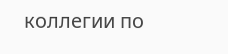коллегии по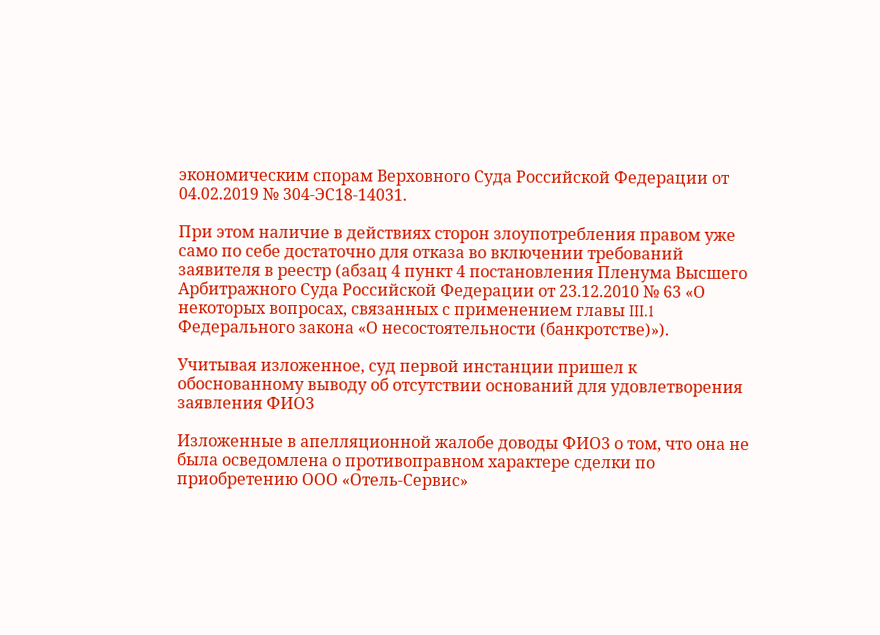экономическим спорам Верховного Суда Российской Федерации от 04.02.2019 № 304-ЭС18-14031.

При этом наличие в действиях сторон злоупотребления правом уже само по себе достаточно для отказа во включении требований заявителя в реестр (абзац 4 пункт 4 постановления Пленума Высшего Арбитражного Суда Российской Федерации от 23.12.2010 № 63 «О некоторых вопросах, связанных с применением главы III.1 Федерального закона «О несостоятельности (банкротстве)»).

Учитывая изложенное, суд первой инстанции пришел к обоснованному выводу об отсутствии оснований для удовлетворения заявления ФИО3

Изложенные в апелляционной жалобе доводы ФИО3 о том, что она не была осведомлена о противоправном характере сделки по приобретению ООО «Отель-Сервис»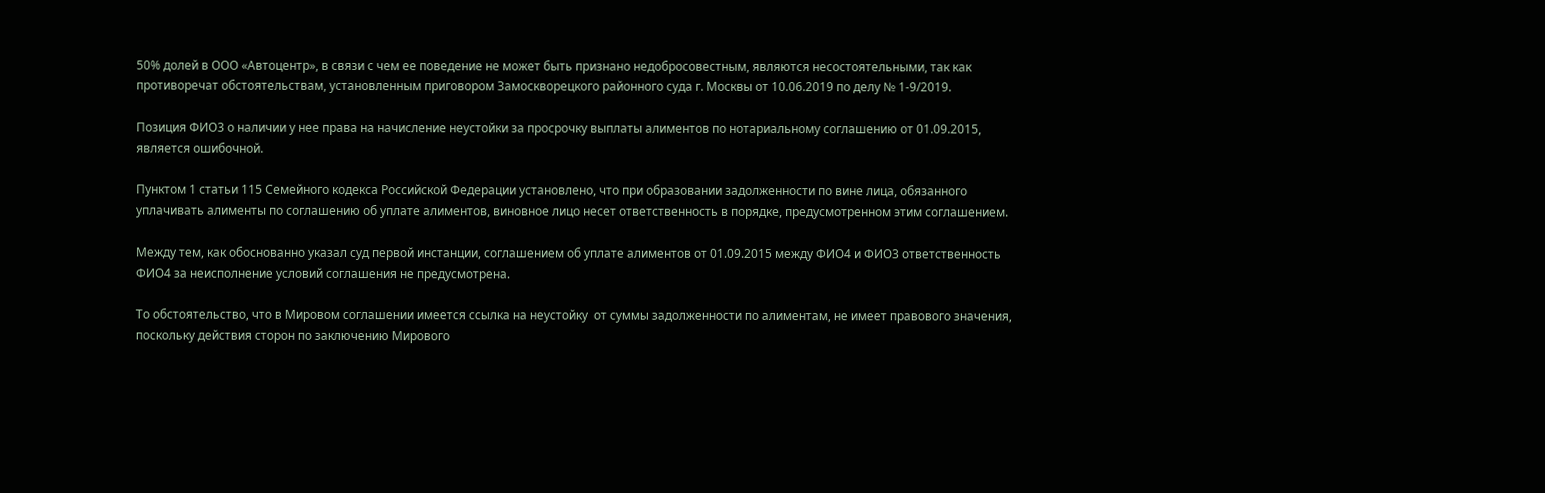50% долей в ООО «Автоцентр», в связи с чем ее поведение не может быть признано недобросовестным, являются несостоятельными, так как противоречат обстоятельствам, установленным приговором Замоскворецкого районного суда г. Москвы от 10.06.2019 по делу № 1-9/2019.

Позиция ФИО3 о наличии у нее права на начисление неустойки за просрочку выплаты алиментов по нотариальному соглашению от 01.09.2015, является ошибочной.

Пунктом 1 статьи 115 Семейного кодекса Российской Федерации установлено, что при образовании задолженности по вине лица, обязанного уплачивать алименты по соглашению об уплате алиментов, виновное лицо несет ответственность в порядке, предусмотренном этим соглашением.

Между тем, как обоснованно указал суд первой инстанции, соглашением об уплате алиментов от 01.09.2015 между ФИО4 и ФИО3 ответственность ФИО4 за неисполнение условий соглашения не предусмотрена.

То обстоятельство, что в Мировом соглашении имеется ссылка на неустойку  от суммы задолженности по алиментам, не имеет правового значения, поскольку действия сторон по заключению Мирового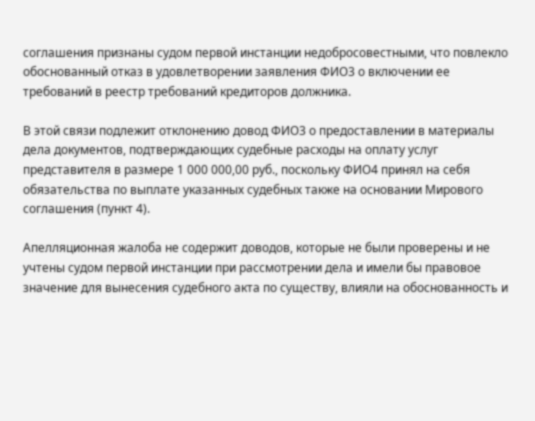соглашения признаны судом первой инстанции недобросовестными, что повлекло обоснованный отказ в удовлетворении заявления ФИО3 о включении ее требований в реестр требований кредиторов должника.

В этой связи подлежит отклонению довод ФИО3 о предоставлении в материалы дела документов, подтверждающих судебные расходы на оплату услуг представителя в размере 1 000 000,00 руб., поскольку ФИО4 принял на себя обязательства по выплате указанных судебных также на основании Мирового соглашения (пункт 4).

Апелляционная жалоба не содержит доводов, которые не были проверены и не учтены судом первой инстанции при рассмотрении дела и имели бы правовое значение для вынесения судебного акта по существу, влияли на обоснованность и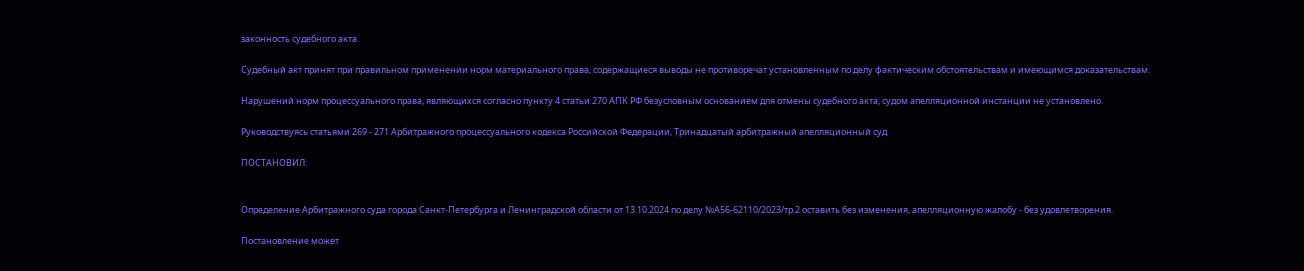законность судебного акта.

Судебный акт принят при правильном применении норм материального права, содержащиеся выводы не противоречат установленным по делу фактическим обстоятельствам и имеющимся доказательствам.

Нарушений норм процессуального права, являющихся согласно пункту 4 статьи 270 АПК РФ безусловным основанием для отмены судебного акта, судом апелляционной инстанции не установлено.

Руководствуясь статьями 269 - 271 Арбитражного процессуального кодекса Российской Федерации, Тринадцатый арбитражный апелляционный суд

ПОСТАНОВИЛ:


Определение Арбитражного суда города Санкт-Петербурга и Ленинградской области от 13.10.2024 по делу №А56-62110/2023/тр.2 оставить без изменения, апелляционную жалобу - без удовлетворения.

Постановление может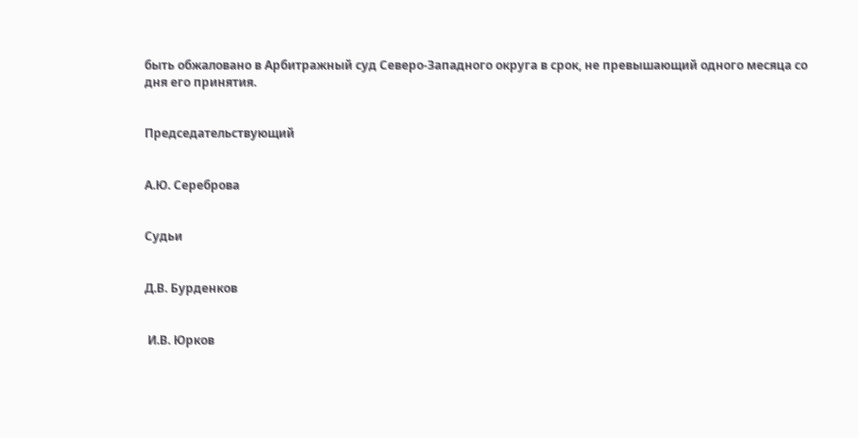быть обжаловано в Арбитражный суд Северо-Западного округа в срок, не превышающий одного месяца со дня его принятия.


Председательствующий


А.Ю. Сереброва


Судьи


Д.В. Бурденков


 И.В. Юрков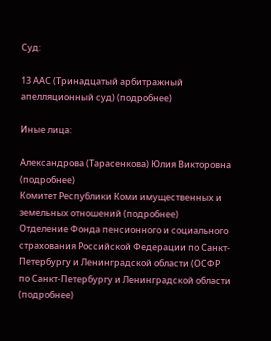Суд:

13 ААС (Тринадцатый арбитражный апелляционный суд) (подробнее)

Иные лица:

Александрова (Тарасенкова) Юлия Викторовна (подробнее)
Комитет Республики Коми имущественных и земельных отношений (подробнее)
Отделение Фонда пенсионного и социального страхования Российской Федерации по Санкт-Петербургу и Ленинградской области (ОСФР по Санкт-Петербургу и Ленинградской области (подробнее)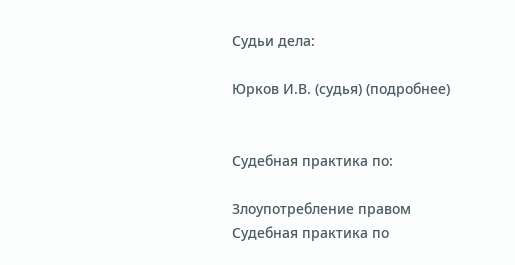Судьи дела:

Юрков И.В. (судья) (подробнее)


Судебная практика по:

Злоупотребление правом
Судебная практика по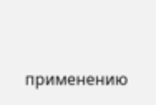применению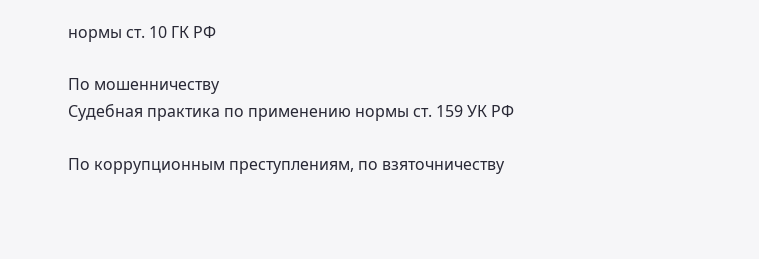нормы ст. 10 ГК РФ

По мошенничеству
Судебная практика по применению нормы ст. 159 УК РФ

По коррупционным преступлениям, по взяточничеству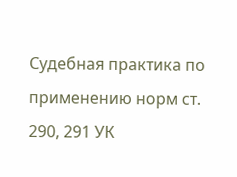Судебная практика по применению норм ст. 290, 291 УК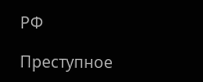РФ

Преступное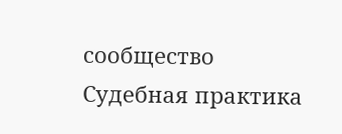сообщество
Судебная практика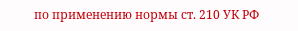по применению нормы ст. 210 УК РФ